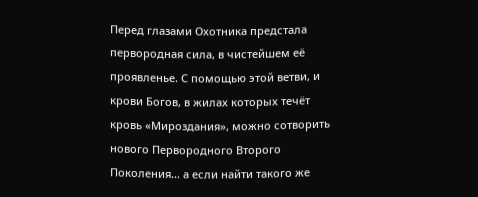Перед глазами Охотника предстала первородная сила, в чистейшем её проявленье. С помощью этой ветви, и крови Богов, в жилах которых течёт кровь «Мироздания», можно сотворить нового Первородного Второго Поколения… а если найти такого же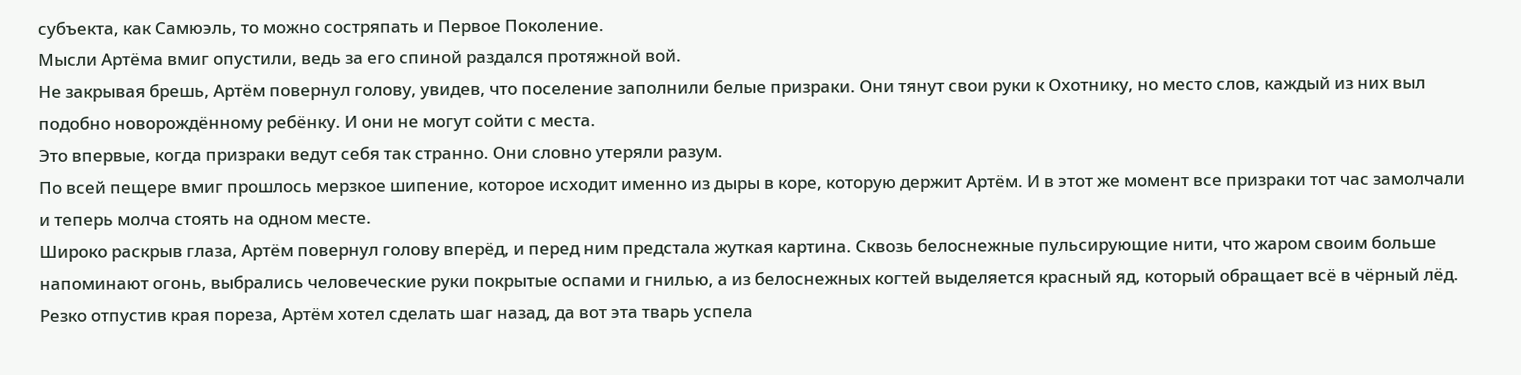субъекта, как Самюэль, то можно состряпать и Первое Поколение.
Мысли Артёма вмиг опустили, ведь за его спиной раздался протяжной вой.
Не закрывая брешь, Артём повернул голову, увидев, что поселение заполнили белые призраки. Они тянут свои руки к Охотнику, но место слов, каждый из них выл подобно новорождённому ребёнку. И они не могут сойти с места.
Это впервые, когда призраки ведут себя так странно. Они словно утеряли разум.
По всей пещере вмиг прошлось мерзкое шипение, которое исходит именно из дыры в коре, которую держит Артём. И в этот же момент все призраки тот час замолчали и теперь молча стоять на одном месте.
Широко раскрыв глаза, Артём повернул голову вперёд, и перед ним предстала жуткая картина. Сквозь белоснежные пульсирующие нити, что жаром своим больше напоминают огонь, выбрались человеческие руки покрытые оспами и гнилью, а из белоснежных когтей выделяется красный яд, который обращает всё в чёрный лёд.
Резко отпустив края пореза, Артём хотел сделать шаг назад, да вот эта тварь успела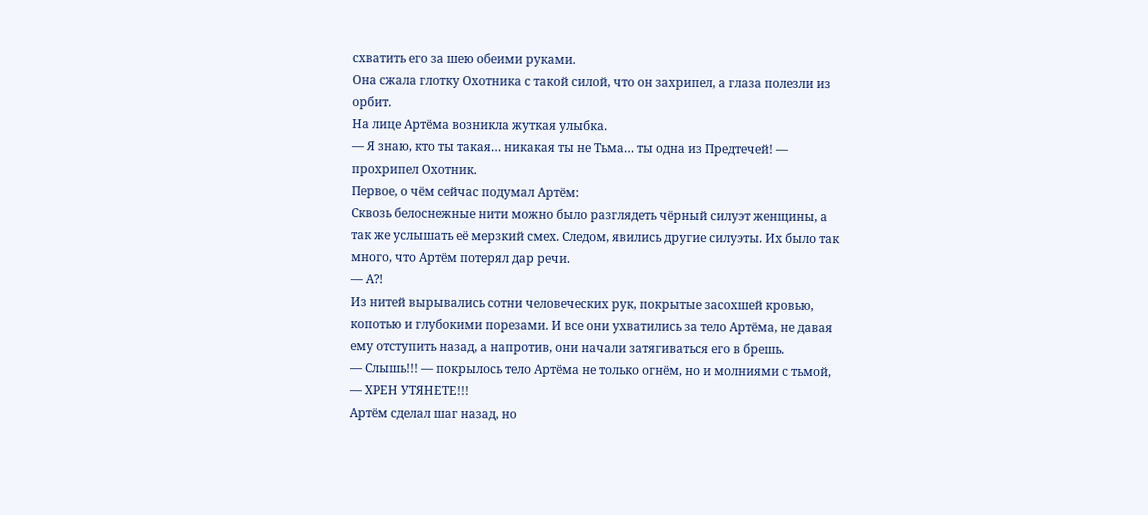схватить его за шею обеими руками.
Она сжала глотку Охотника с такой силой, что он захрипел, а глаза полезли из орбит.
На лице Артёма возникла жуткая улыбка.
— Я знаю, кто ты такая… никакая ты не Тьма… ты одна из Предтечей! — прохрипел Охотник.
Первое, о чём сейчас подумал Артём:
Сквозь белоснежные нити можно было разглядеть чёрный силуэт женщины, а так же услышать её мерзкий смех. Следом, явились другие силуэты. Их было так много, что Артём потерял дар речи.
— А⁈
Из нитей вырывались сотни человеческих рук, покрытые засохшей кровью, копотью и глубокими порезами. И все они ухватились за тело Артёма, не давая ему отступить назад, а напротив, они начали затягиваться его в брешь.
— Слышь!!! — покрылось тело Артёма не только огнём, но и молниями с тьмой, — ХРЕН УТЯНЕТЕ!!!
Артём сделал шаг назад, но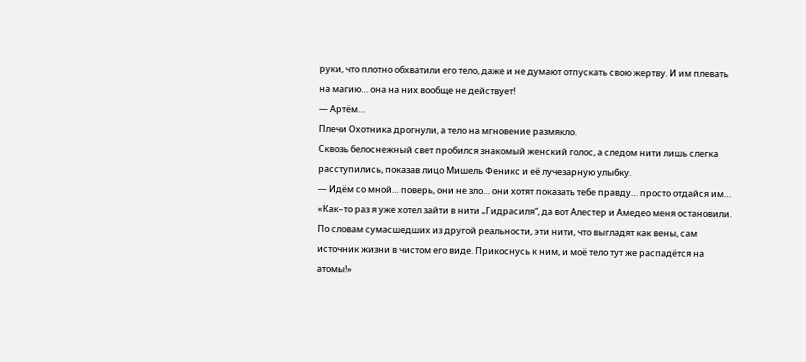руки, что плотно обхватили его тело, даже и не думают отпускать свою жертву. И им плевать на магию… она на них вообще не действует!
— Артём…
Плечи Охотника дрогнули, а тело на мгновение размякло.
Сквозь белоснежный свет пробился знакомый женский голос, а следом нити лишь слегка расступились, показав лицо Мишель Феникс и её лучезарную улыбку.
— Идём со мной… поверь, они не зло… они хотят показать тебе правду… просто отдайся им…
«Как–то раз я уже хотел зайти в нити „Гидрасиля“, да вот Алестер и Амедео меня остановили. По словам сумасшедших из другой реальности, эти нити, что выгладят как вены, сам источник жизни в чистом его виде. Прикоснусь к ним, и моё тело тут же распадётся на атомы!»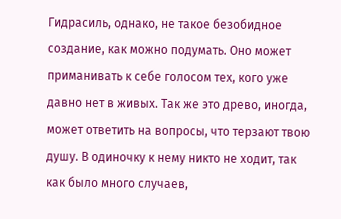Гидрасиль, однако, не такое безобидное создание, как можно подумать. Оно может приманивать к себе голосом тех, кого уже давно нет в живых. Так же это древо, иногда, может ответить на вопросы, что терзают твою душу. В одиночку к нему никто не ходит, так как было много случаев,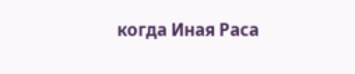когда Иная Раса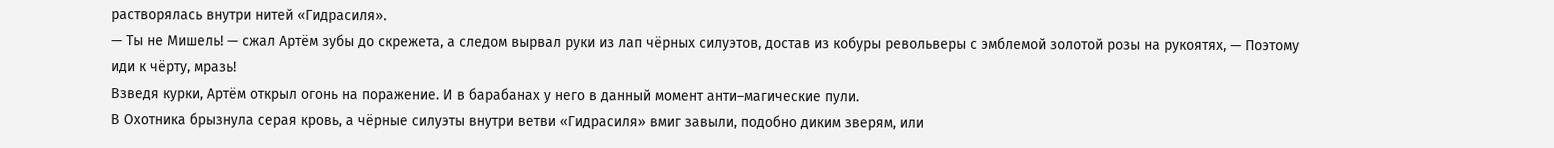растворялась внутри нитей «Гидрасиля».
— Ты не Мишель! — сжал Артём зубы до скрежета, а следом вырвал руки из лап чёрных силуэтов, достав из кобуры револьверы с эмблемой золотой розы на рукоятях, — Поэтому иди к чёрту, мразь!
Взведя курки, Артём открыл огонь на поражение. И в барабанах у него в данный момент анти–магические пули.
В Охотника брызнула серая кровь, а чёрные силуэты внутри ветви «Гидрасиля» вмиг завыли, подобно диким зверям, или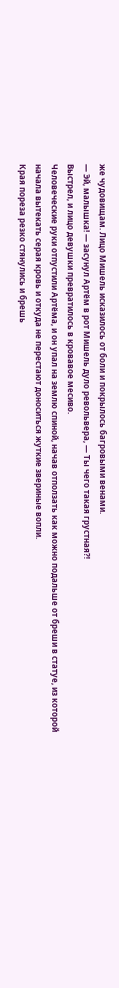же чудовищам. Лицо Мишель исказилось от боли и покрылось багровыми венами.
— Эй, малышка! — засунул Артём в рот Мишель дуло револьвера, — Ты чего такая грустная⁈
Выстрел, и лицо девушки превратилось в кровавое месиво.
Человеческие руки отпустили Артёма, и он упал на землю спиной, начав отползать как можно подальше от бреши в статуе, из которой начала вытекать серая кровь и откуда не перестают доноситься жуткие звериные вопли.
Края пореза резко стянулись и брешь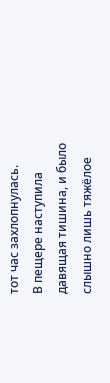тот час захлопнулась.
В пещере наступила давящая тишина, и было слышно лишь тяжёлое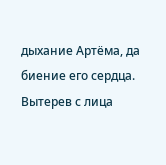дыхание Артёма, да биение его сердца.
Вытерев с лица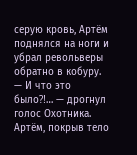серую кровь, Артём поднялся на ноги и убрал револьверы обратно в кобуру.
— И что это было⁈… — дрогнул голос Охотника.
Артём, покрыв тело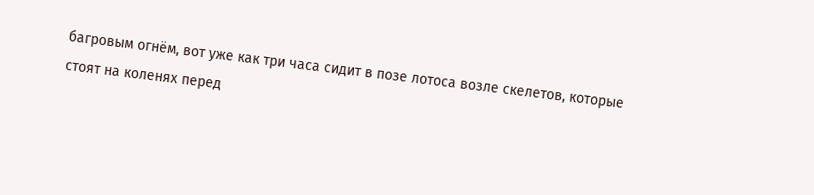багровым огнём, вот уже как три часа сидит в позе лотоса возле скелетов, которые стоят на коленях перед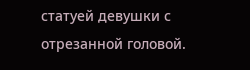статуей девушки с отрезанной головой.